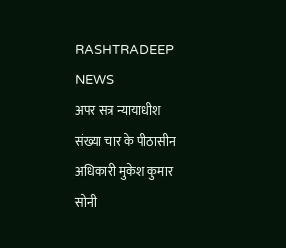RASHTRADEEP NEWS
अपर सत्र न्यायाधीश संख्या चार के पीठासीन अधिकारी मुकेश कुमार सोनी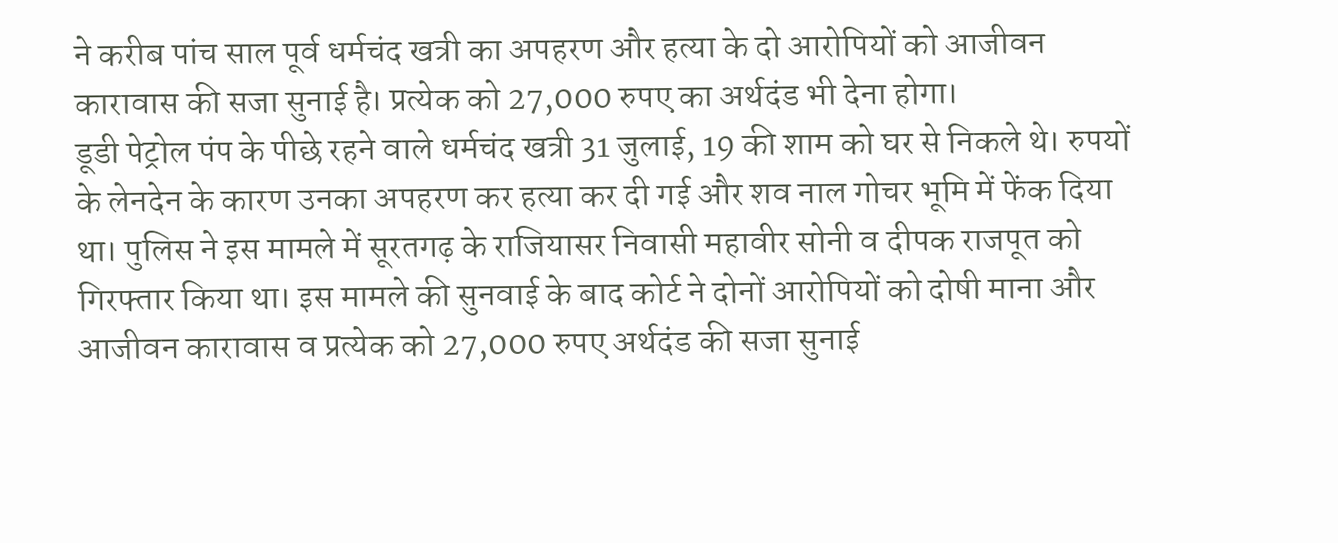ने करीब पांच साल पूर्व धर्मचंद खत्री का अपहरण और हत्या के दो आरोपियों को आजीवन कारावास की सजा सुनाई है। प्रत्येक को 27,000 रुपए का अर्थदंड भी देना होगा।
डूडी पेट्रोल पंप के पीछे रहने वाले धर्मचंद खत्री 31 जुलाई, 19 की शाम को घर से निकले थे। रुपयों के लेनदेन के कारण उनका अपहरण कर हत्या कर दी गई और शव नाल गोचर भूमि में फेंक दिया था। पुलिस ने इस मामले में सूरतगढ़ के राजियासर निवासी महावीर सोनी व दीपक राजपूत को गिरफ्तार किया था। इस मामले की सुनवाई के बाद कोर्ट ने दोनों आरोपियों को दोषी माना और आजीवन कारावास व प्रत्येक को 27,000 रुपए अर्थदंड की सजा सुनाई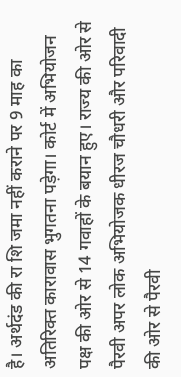है। अर्थदंड की रा शि जमा नहीं कराने पर 9 माह का अतिरिक्त कारावास भुगतना पड़ेगा। कोर्ट में अभियोजन पक्ष की ओर से 14 गवाहों के बयान हुए। राज्य की ओर से पैरवी अपर लोक अभियोजक धीरज चौधरी और परिवादी की ओर से पैरवी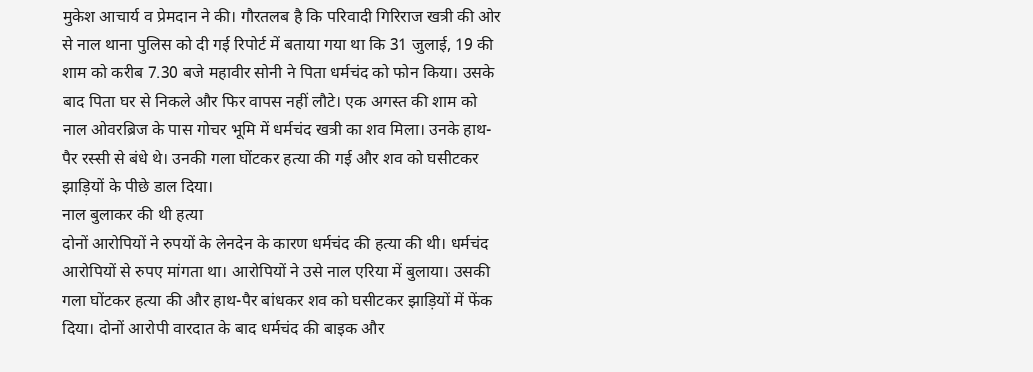मुकेश आचार्य व प्रेमदान ने की। गौरतलब है कि परिवादी गिरिराज खत्री की ओर से नाल थाना पुलिस को दी गई रिपोर्ट में बताया गया था कि 31 जुलाई, 19 की शाम को करीब 7.30 बजे महावीर सोनी ने पिता धर्मचंद को फोन किया। उसके बाद पिता घर से निकले और फिर वापस नहीं लौटे। एक अगस्त की शाम को नाल ओवरब्रिज के पास गोचर भूमि में धर्मचंद खत्री का शव मिला। उनके हाथ-पैर रस्सी से बंधे थे। उनकी गला घोंटकर हत्या की गई और शव को घसीटकर झाड़ियों के पीछे डाल दिया।
नाल बुलाकर की थी हत्या
दोनों आरोपियों ने रुपयों के लेनदेन के कारण धर्मचंद की हत्या की थी। धर्मचंद आरोपियों से रुपए मांगता था। आरोपियों ने उसे नाल एरिया में बुलाया। उसकी गला घोंटकर हत्या की और हाथ-पैर बांधकर शव को घसीटकर झाड़ियों में फेंक दिया। दोनों आरोपी वारदात के बाद धर्मचंद की बाइक और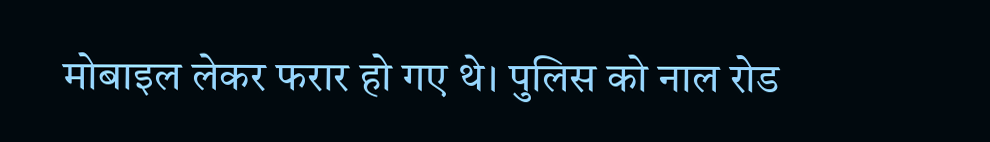मोबाइल लेकर फरार हो गए थे। पुलिस को नाल रोड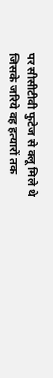पर सीसीटीवी फुटेज से क्लू मिले थे जिसके जरिये वह हत्यारों तक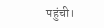पहुंची।